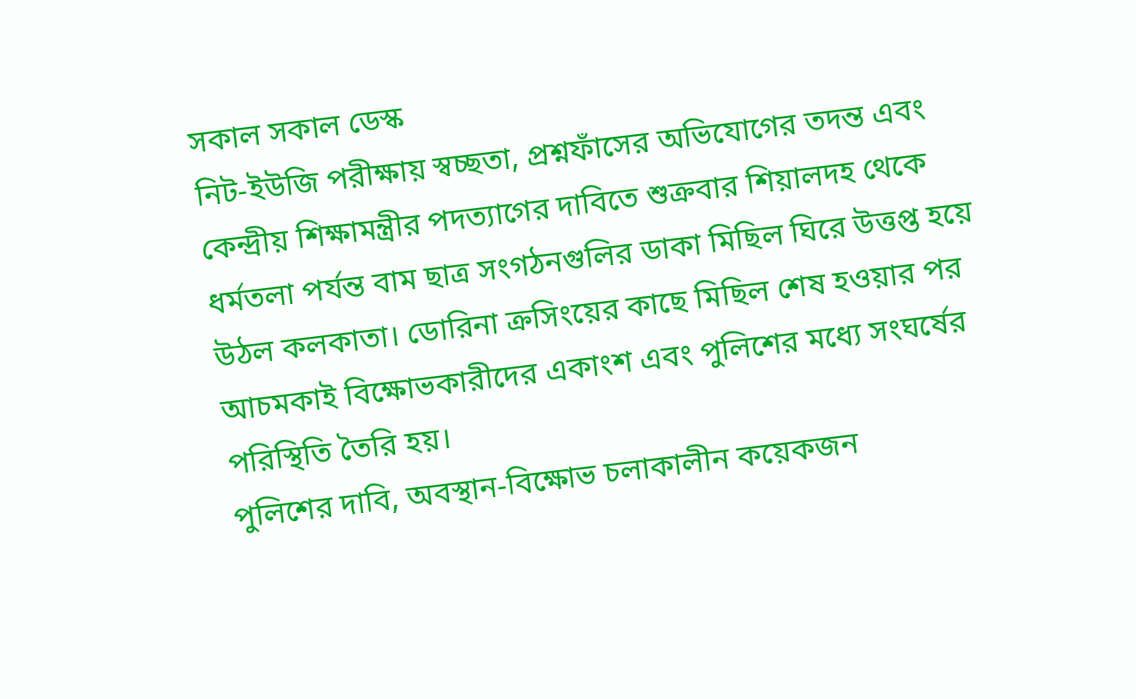সকাল সকাল ডেস্ক
নিট-ইউজি পরীক্ষায় স্বচ্ছতা, প্রশ্নফাঁসের অভিযোগের তদন্ত এবং কেন্দ্রীয় শিক্ষামন্ত্রীর পদত্যাগের দাবিতে শুক্রবার শিয়ালদহ থেকে ধর্মতলা পর্যন্ত বাম ছাত্র সংগঠনগুলির ডাকা মিছিল ঘিরে উত্তপ্ত হয়ে উঠল কলকাতা। ডোরিনা ক্রসিংয়ের কাছে মিছিল শেষ হওয়ার পর আচমকাই বিক্ষোভকারীদের একাংশ এবং পুলিশের মধ্যে সংঘর্ষের পরিস্থিতি তৈরি হয়।
পুলিশের দাবি, অবস্থান-বিক্ষোভ চলাকালীন কয়েকজন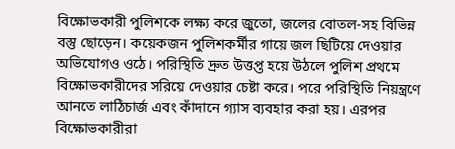বিক্ষোভকারী পুলিশকে লক্ষ্য করে জুতো, জলের বোতল-সহ বিভিন্ন বস্তু ছোড়েন। কয়েকজন পুলিশকর্মীর গায়ে জল ছিটিয়ে দেওয়ার অভিযোগও ওঠে। পরিস্থিতি দ্রুত উত্তপ্ত হয়ে উঠলে পুলিশ প্রথমে বিক্ষোভকারীদের সরিয়ে দেওয়ার চেষ্টা করে। পরে পরিস্থিতি নিয়ন্ত্রণে আনতে লাঠিচার্জ এবং কাঁদানে গ্যাস ব্যবহার করা হয়। এরপর বিক্ষোভকারীরা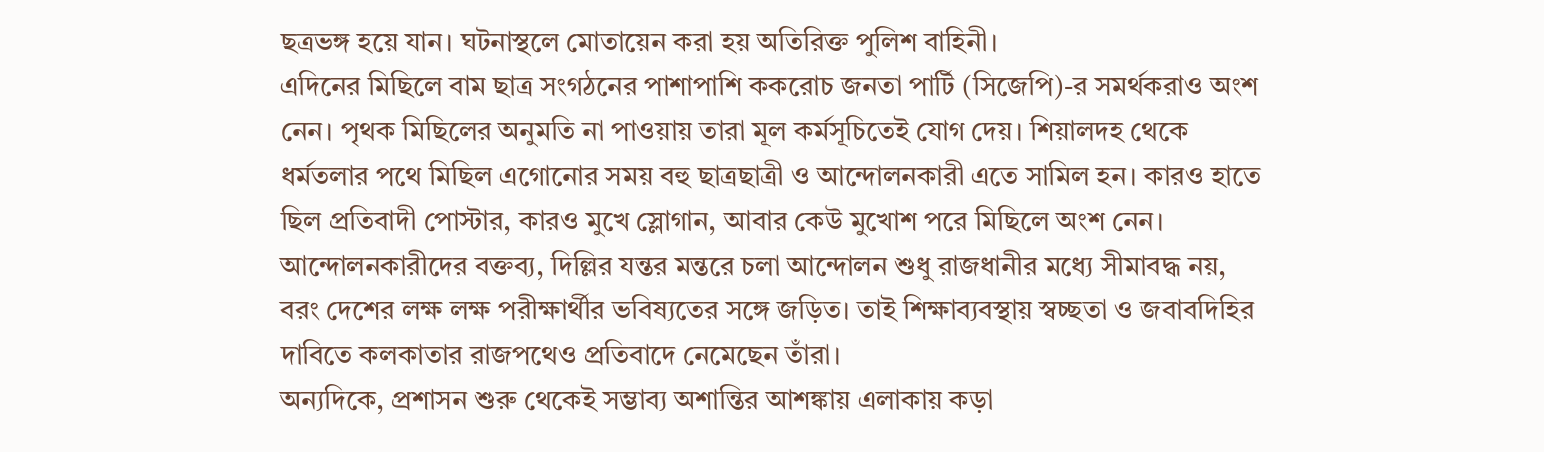ছত্রভঙ্গ হয়ে যান। ঘটনাস্থলে মোতায়েন করা হয় অতিরিক্ত পুলিশ বাহিনী।
এদিনের মিছিলে বাম ছাত্র সংগঠনের পাশাপাশি ককরোচ জনতা পার্টি (সিজেপি)-র সমর্থকরাও অংশ নেন। পৃথক মিছিলের অনুমতি না পাওয়ায় তারা মূল কর্মসূচিতেই যোগ দেয়। শিয়ালদহ থেকে ধর্মতলার পথে মিছিল এগোনোর সময় বহু ছাত্রছাত্রী ও আন্দোলনকারী এতে সামিল হন। কারও হাতে ছিল প্রতিবাদী পোস্টার, কারও মুখে স্লোগান, আবার কেউ মুখোশ পরে মিছিলে অংশ নেন।
আন্দোলনকারীদের বক্তব্য, দিল্লির যন্তর মন্তরে চলা আন্দোলন শুধু রাজধানীর মধ্যে সীমাবদ্ধ নয়, বরং দেশের লক্ষ লক্ষ পরীক্ষার্থীর ভবিষ্যতের সঙ্গে জড়িত। তাই শিক্ষাব্যবস্থায় স্বচ্ছতা ও জবাবদিহির দাবিতে কলকাতার রাজপথেও প্রতিবাদে নেমেছেন তাঁরা।
অন্যদিকে, প্রশাসন শুরু থেকেই সম্ভাব্য অশান্তির আশঙ্কায় এলাকায় কড়া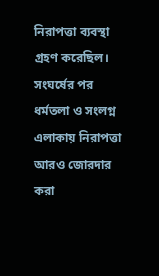নিরাপত্তা ব্যবস্থা গ্রহণ করেছিল। সংঘর্ষের পর ধর্মতলা ও সংলগ্ন এলাকায় নিরাপত্তা আরও জোরদার করা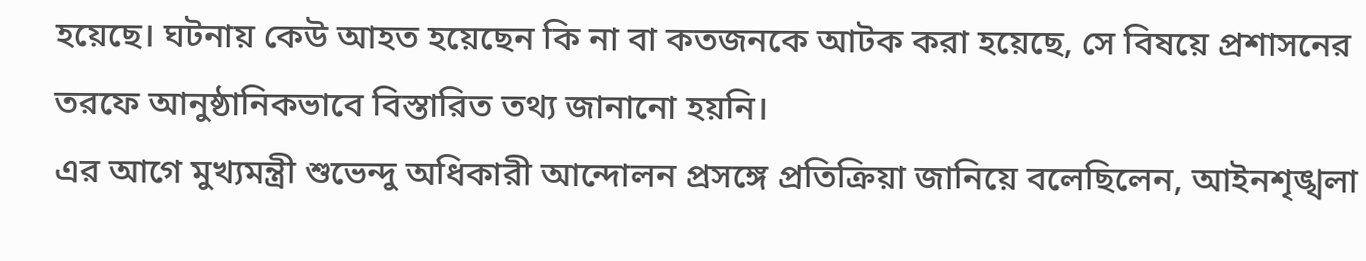হয়েছে। ঘটনায় কেউ আহত হয়েছেন কি না বা কতজনকে আটক করা হয়েছে, সে বিষয়ে প্রশাসনের তরফে আনুষ্ঠানিকভাবে বিস্তারিত তথ্য জানানো হয়নি।
এর আগে মুখ্যমন্ত্রী শুভেন্দু অধিকারী আন্দোলন প্রসঙ্গে প্রতিক্রিয়া জানিয়ে বলেছিলেন, আইনশৃঙ্খলা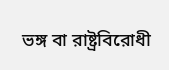ভঙ্গ বা রাষ্ট্রবিরোধী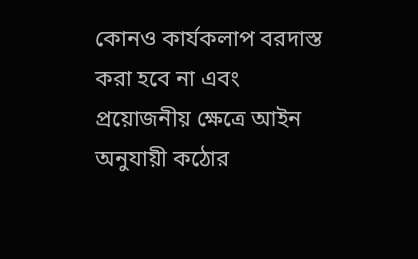কোনও কার্যকলাপ বরদাস্ত করা হবে না এবং প্রয়োজনীয় ক্ষেত্রে আইন অনুযায়ী কঠোর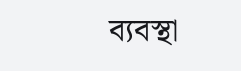ব্যবস্থা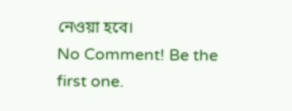নেওয়া হবে।
No Comment! Be the first one.